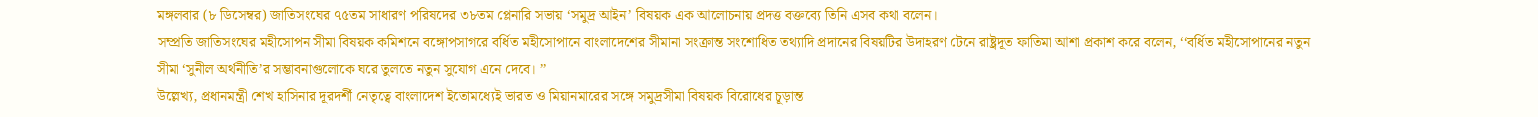মঙ্গলবার (৮ ডিসেম্বর) জাতিসংঘের ৭৫তম সাধারণ পরিষদের ৩৮তম প্লেনারি সভায় ‘সমুদ্র আইন’ বিষয়ক এক আলোচনায় প্রদত্ত বক্তব্যে তিনি এসব কথা বলেন।
সম্প্রতি জাতিসংঘের মহীসোপন সীমা বিষয়ক কমিশনে বঙ্গোপসাগরে বর্ধিত মহীসোপানে বাংলাদেশের সীমানা সংক্রান্ত সংশোধিত তথ্যাদি প্রদানের বিষয়টির উদাহরণ টেনে রাষ্ট্রদূত ফাতিমা আশা প্রকাশ করে বলেন, ‘‘বর্ধিত মহীসোপানের নতুন সীমা ‘সুনীল অর্থনীতি’র সম্ভাবনাগুলোকে ঘরে তুলতে নতুন সুযোগ এনে দেবে। ’’
উল্লেখ্য, প্রধানমন্ত্রী শেখ হাসিনার দূরদর্শী নেতৃত্বে বাংলাদেশ ইতোমধ্যেই ভারত ও মিয়ানমারের সঙ্গে সমুদ্রসীমা বিষয়ক বিরোধের চূড়ান্ত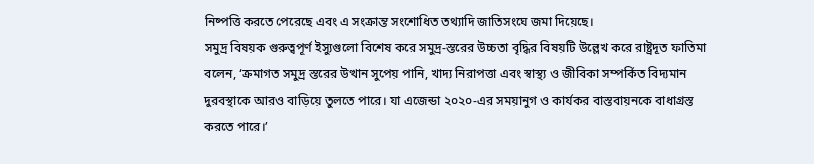নিষ্পত্তি করতে পেরেছে এবং এ সংক্রান্ত সংশোধিত তথ্যাদি জাতিসংঘে জমা দিয়েছে।
সমুদ্র বিষয়ক গুরুত্বপূর্ণ ইস্যুগুলো বিশেষ করে সমুদ্র-স্তরের উচ্চতা বৃদ্ধির বিষয়টি উল্লেখ করে রাষ্ট্রদূত ফাতিমা বলেন, ‘ক্রমাগত সমুদ্র স্তরের উত্থান সুপেয় পানি, খাদ্য নিরাপত্তা এবং স্বাস্থ্য ও জীবিকা সম্পর্কিত বিদ্যমান দুরবস্থাকে আরও বাড়িয়ে তুলতে পারে। যা এজেন্ডা ২০২০-এর সময়ানুগ ও কার্যকর বাস্তবায়নকে বাধাগ্রস্ত করতে পারে।’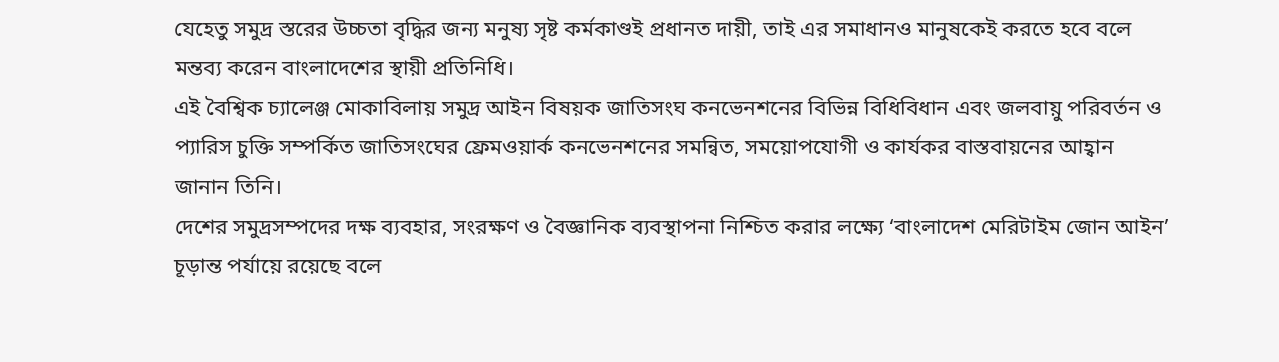যেহেতু সমুদ্র স্তরের উচ্চতা বৃদ্ধির জন্য মনুষ্য সৃষ্ট কর্মকাণ্ডই প্রধানত দায়ী, তাই এর সমাধানও মানুষকেই করতে হবে বলে মন্তব্য করেন বাংলাদেশের স্থায়ী প্রতিনিধি।
এই বৈশ্বিক চ্যালেঞ্জ মোকাবিলায় সমুদ্র আইন বিষয়ক জাতিসংঘ কনভেনশনের বিভিন্ন বিধিবিধান এবং জলবায়ু পরিবর্তন ও প্যারিস চুক্তি সম্পর্কিত জাতিসংঘের ফ্রেমওয়ার্ক কনভেনশনের সমন্বিত, সময়োপযোগী ও কার্যকর বাস্তবায়নের আহ্বান জানান তিনি।
দেশের সমুদ্রসম্পদের দক্ষ ব্যবহার, সংরক্ষণ ও বৈজ্ঞানিক ব্যবস্থাপনা নিশ্চিত করার লক্ষ্যে ‘বাংলাদেশ মেরিটাইম জোন আইন’ চূড়ান্ত পর্যায়ে রয়েছে বলে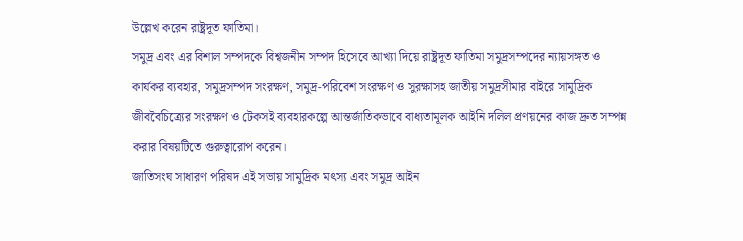উল্লেখ করেন রাষ্ট্রদূত ফাতিমা।
সমুদ্র এবং এর বিশাল সম্পদকে বিশ্বজনীন সম্পদ হিসেবে আখ্যা দিয়ে রাষ্ট্রদূত ফাতিমা সমুদ্রসম্পদের ন্যায়সঙ্গত ও কার্যকর ব্যবহার, সমুদ্রসম্পদ সংরক্ষণ, সমুদ্র-পরিবেশ সংরক্ষণ ও সুরক্ষাসহ জাতীয় সমুদ্রসীমার বাইরে সামুদ্রিক জীববৈচিত্র্যের সংরক্ষণ ও টেকসই ব্যবহারকল্পে আন্তর্জাতিকভাবে বাধ্যতামূলক আইনি দলিল প্রণয়নের কাজ দ্রুত সম্পন্ন করার বিষয়টিতে গুরুত্বারোপ করেন।
জাতিসংঘ সাধারণ পরিষদ এই সভায় সামুদ্রিক মৎস্য এবং সমুদ্র আইন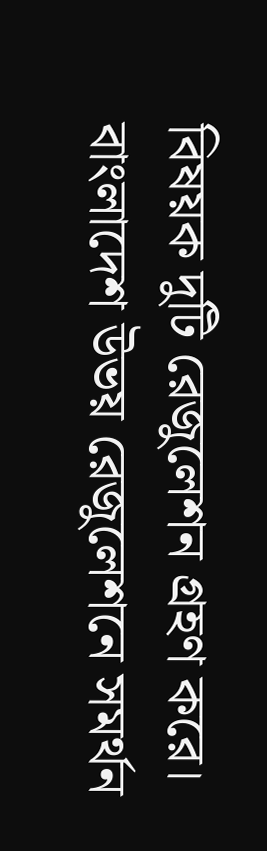বিষয়ক দুটি রেজুলেশন গ্রহণ করে। বাংলাদেশ উভয় রেজুলেশনে সমর্থন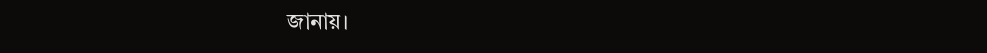জানায়।